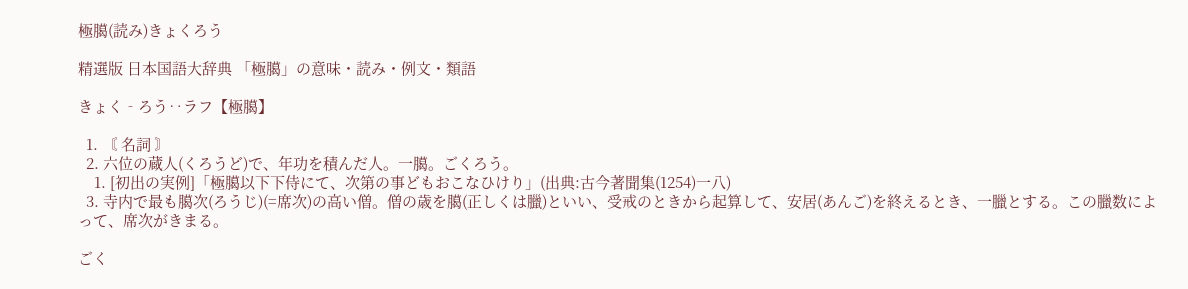極臈(読み)きょくろう

精選版 日本国語大辞典 「極臈」の意味・読み・例文・類語

きょく‐ろう‥ラフ【極臈】

  1. 〘 名詞 〙
  2. 六位の蔵人(くろうど)で、年功を積んだ人。一臈。ごくろう。
    1. [初出の実例]「極臈以下下侍にて、次第の事どもおこなひけり」(出典:古今著聞集(1254)一八)
  3. 寺内で最も臈次(ろうじ)(=席次)の高い僧。僧の歳を臈(正しくは臘)といい、受戒のときから起算して、安居(あんご)を終えるとき、一臘とする。この臘数によって、席次がきまる。

ごく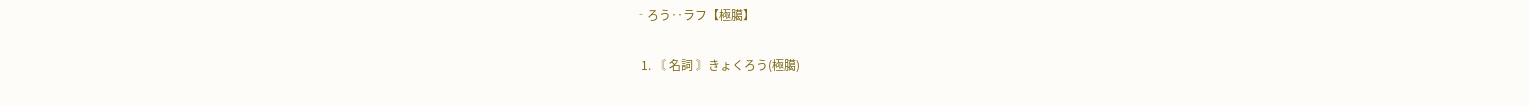‐ろう‥ラフ【極臈】

  1. 〘 名詞 〙きょくろう(極臈)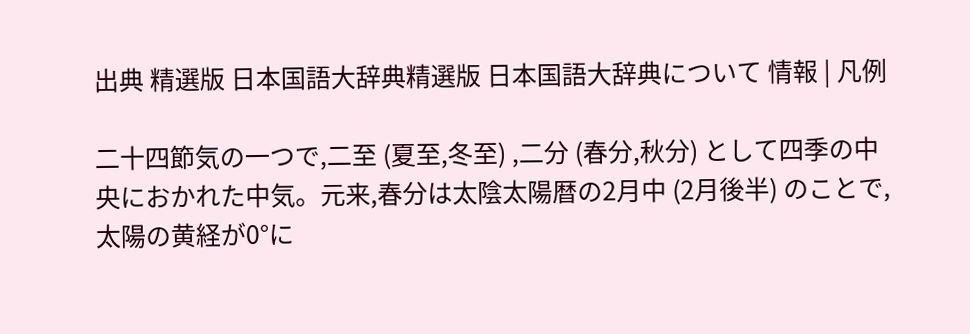出典 精選版 日本国語大辞典精選版 日本国語大辞典について 情報 | 凡例

二十四節気の一つで,二至 (夏至,冬至) ,二分 (春分,秋分) として四季の中央におかれた中気。元来,春分は太陰太陽暦の2月中 (2月後半) のことで,太陽の黄経が0°に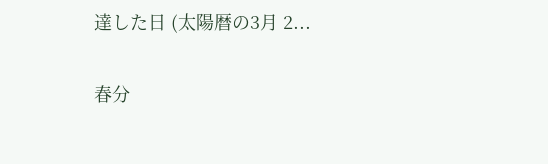達した日 (太陽暦の3月 2...

春分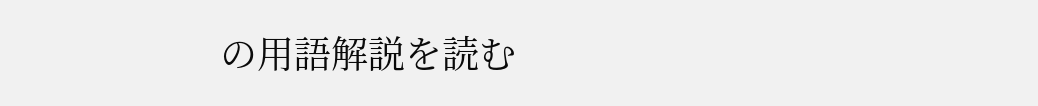の用語解説を読む